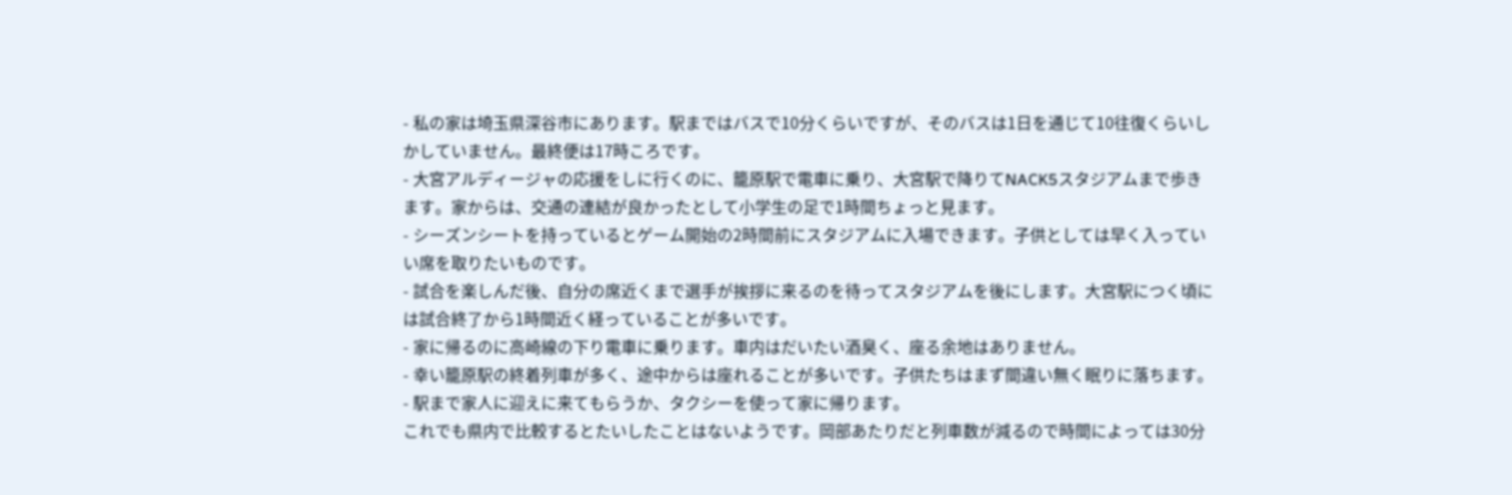- 私の家は埼玉県深谷市にあります。駅まではバスで10分くらいですが、そのバスは1日を通じて10往復くらいしかしていません。最終便は17時ころです。
- 大宮アルディージャの応援をしに行くのに、籠原駅で電車に乗り、大宮駅で降りてNACK5スタジアムまで歩きます。家からは、交通の連結が良かったとして小学生の足で1時間ちょっと見ます。
- シーズンシートを持っているとゲーム開始の2時間前にスタジアムに入場できます。子供としては早く入っていい席を取りたいものです。
- 試合を楽しんだ後、自分の席近くまで選手が挨拶に来るのを待ってスタジアムを後にします。大宮駅につく頃には試合終了から1時間近く経っていることが多いです。
- 家に帰るのに高崎線の下り電車に乗ります。車内はだいたい酒臭く、座る余地はありません。
- 幸い籠原駅の終着列車が多く、途中からは座れることが多いです。子供たちはまず間違い無く眠りに落ちます。
- 駅まで家人に迎えに来てもらうか、タクシーを使って家に帰ります。
これでも県内で比較するとたいしたことはないようです。岡部あたりだと列車数が減るので時間によっては30分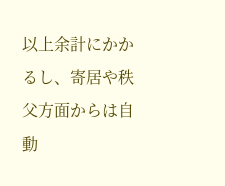以上余計にかかるし、寄居や秩父方面からは自動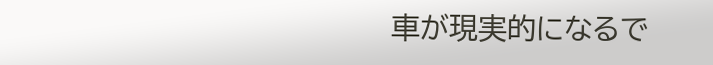車が現実的になるで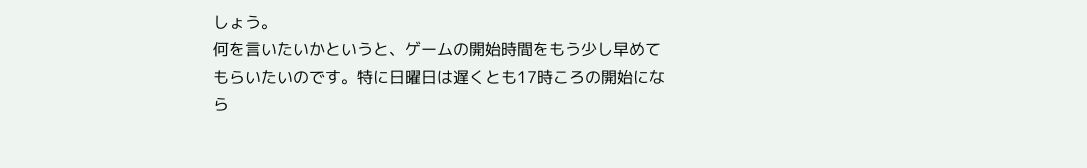しょう。
何を言いたいかというと、ゲームの開始時間をもう少し早めてもらいたいのです。特に日曜日は遅くとも17時ころの開始になら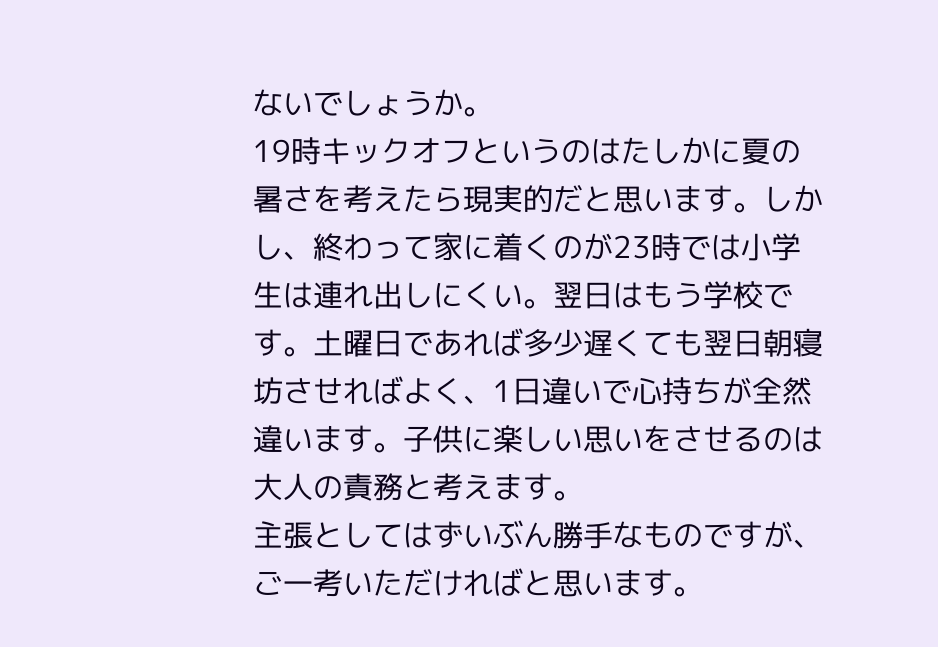ないでしょうか。
19時キックオフというのはたしかに夏の暑さを考えたら現実的だと思います。しかし、終わって家に着くのが23時では小学生は連れ出しにくい。翌日はもう学校です。土曜日であれば多少遅くても翌日朝寝坊させればよく、1日違いで心持ちが全然違います。子供に楽しい思いをさせるのは大人の責務と考えます。
主張としてはずいぶん勝手なものですが、ご一考いただければと思います。